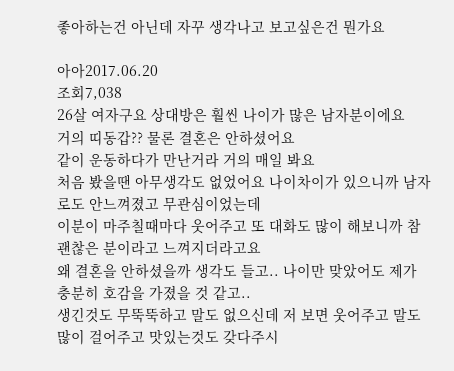좋아하는건 아닌데 자꾸 생각나고 보고싶은건 뭔가요

아아2017.06.20
조회7,038
26살 여자구요 상대방은 훨씬 나이가 많은 남자분이에요
거의 띠동갑?? 물론 결혼은 안하셨어요
같이 운동하다가 만난거라 거의 매일 봐요
처음 봤을땐 아무생각도 없었어요 나이차이가 있으니까 남자로도 안느껴졌고 무관심이었는데
이분이 마주칠때마다 웃어주고 또 대화도 많이 해보니까 참 괜찮은 분이라고 느껴지더라고요
왜 결혼을 안하셨을까 생각도 들고.. 나이만 맞았어도 제가 충분히 호감을 가졌을 것 같고..
생긴것도 무뚝뚝하고 말도 없으신데 저 보면 웃어주고 말도 많이 걸어주고 맛있는것도 갖다주시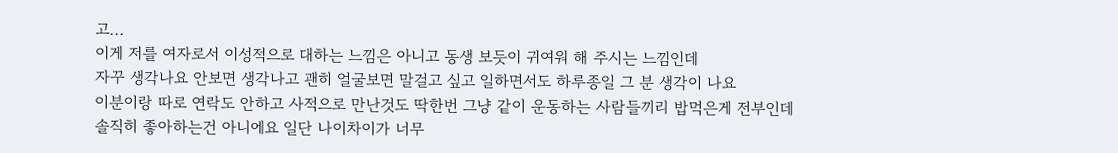고...
이게 저를 여자로서 이성적으로 대하는 느낌은 아니고 동생 보듯이 귀여워 해 주시는 느낌인데
자꾸 생각나요 안보면 생각나고 괜히 얼굴보면 말걸고 싶고 일하면서도 하루종일 그 분 생각이 나요
이분이랑 따로 연락도 안하고 사적으로 만난것도 딱한번 그냥 같이 운동하는 사람들끼리 밥먹은게 전부인데
솔직히 좋아하는건 아니에요 일단 나이차이가 너무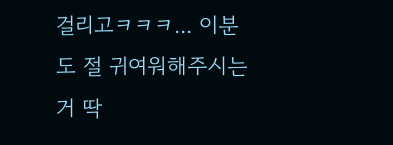걸리고ㅋㅋㅋ... 이분도 절 귀여워해주시는거 딱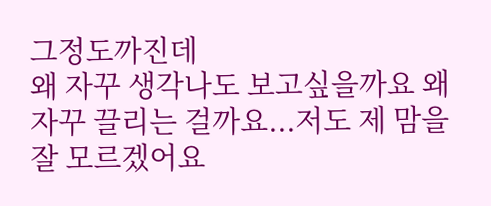그정도까진데
왜 자꾸 생각나도 보고싶을까요 왜 자꾸 끌리는 걸까요...저도 제 맘을 잘 모르겠어요